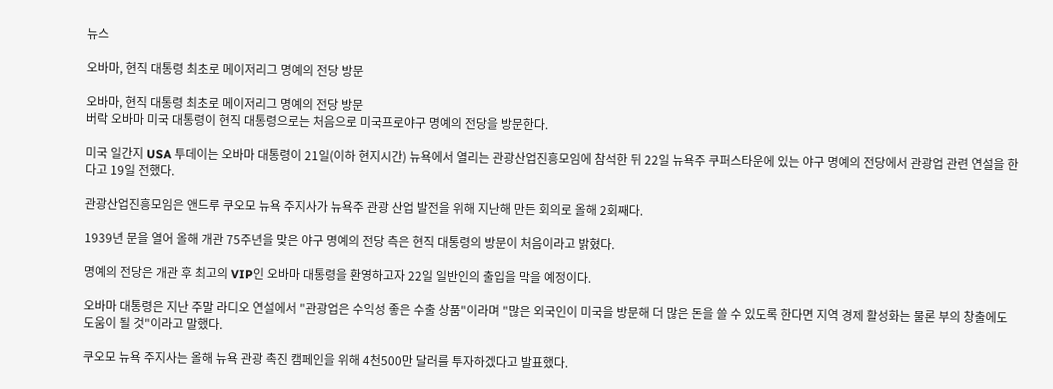뉴스

오바마, 현직 대통령 최초로 메이저리그 명예의 전당 방문

오바마, 현직 대통령 최초로 메이저리그 명예의 전당 방문
버락 오바마 미국 대통령이 현직 대통령으로는 처음으로 미국프로야구 명예의 전당을 방문한다.

미국 일간지 USA 투데이는 오바마 대통령이 21일(이하 현지시간) 뉴욕에서 열리는 관광산업진흥모임에 참석한 뒤 22일 뉴욕주 쿠퍼스타운에 있는 야구 명예의 전당에서 관광업 관련 연설을 한다고 19일 전했다.

관광산업진흥모임은 앤드루 쿠오모 뉴욕 주지사가 뉴욕주 관광 산업 발전을 위해 지난해 만든 회의로 올해 2회째다.

1939년 문을 열어 올해 개관 75주년을 맞은 야구 명예의 전당 측은 현직 대통령의 방문이 처음이라고 밝혔다.

명예의 전당은 개관 후 최고의 VIP인 오바마 대통령을 환영하고자 22일 일반인의 출입을 막을 예정이다.

오바마 대통령은 지난 주말 라디오 연설에서 "관광업은 수익성 좋은 수출 상품"이라며 "많은 외국인이 미국을 방문해 더 많은 돈을 쓸 수 있도록 한다면 지역 경제 활성화는 물론 부의 창출에도 도움이 될 것"이라고 말했다.

쿠오모 뉴욕 주지사는 올해 뉴욕 관광 촉진 캠페인을 위해 4천500만 달러를 투자하겠다고 발표했다.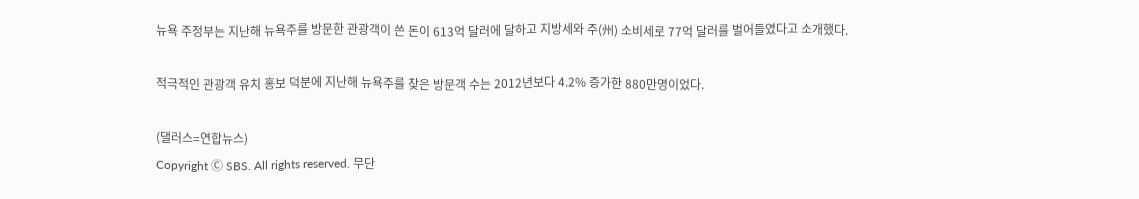뉴욕 주정부는 지난해 뉴욕주를 방문한 관광객이 쓴 돈이 613억 달러에 달하고 지방세와 주(州) 소비세로 77억 달러를 벌어들였다고 소개했다.

적극적인 관광객 유치 홍보 덕분에 지난해 뉴욕주를 찾은 방문객 수는 2012년보다 4.2% 증가한 880만명이었다.

(댈러스=연합뉴스)
Copyright Ⓒ SBS. All rights reserved. 무단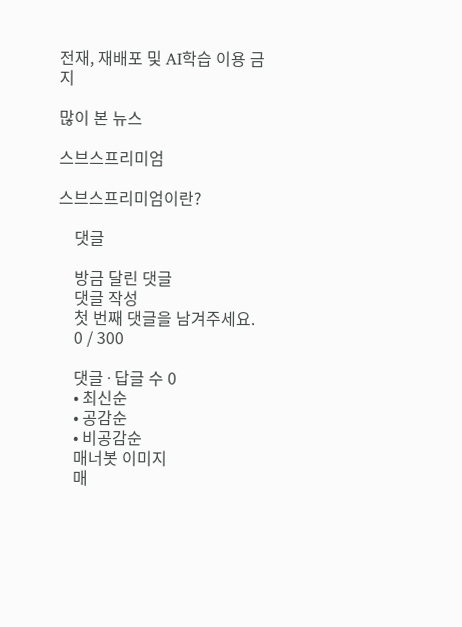전재, 재배포 및 AI학습 이용 금지

많이 본 뉴스

스브스프리미엄

스브스프리미엄이란?

    댓글

    방금 달린 댓글
    댓글 작성
    첫 번째 댓글을 남겨주세요.
    0 / 300

    댓글 ∙ 답글 수 0
    • 최신순
    • 공감순
    • 비공감순
    매너봇 이미지
    매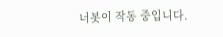너봇이 작동 중입니다.